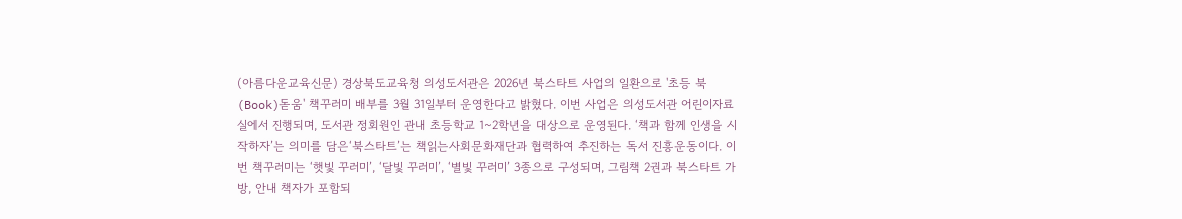(아름다운교육신문) 경상북도교육청 의성도서관은 2026년 북스타트 사업의 일환으로 '초등 북(Book)돋움' 책꾸러미 배부를 3월 31일부터 운영한다고 밝혔다. 이번 사업은 의성도서관 어린이자료실에서 진행되며, 도서관 정회원인 관내 초등학교 1~2학년을 대상으로 운영된다. ‘책과 함께 인생을 시작하자’는 의미를 담은‘북스타트’는 책읽는사회문화재단과 협력하여 추진하는 독서 진흥운동이다. 이번 책꾸러미는 ‘햇빛 꾸러미’, ‘달빛 꾸러미’, ‘별빛 꾸러미’ 3종으로 구성되며, 그림책 2권과 북스타트 가방, 안내 책자가 포함되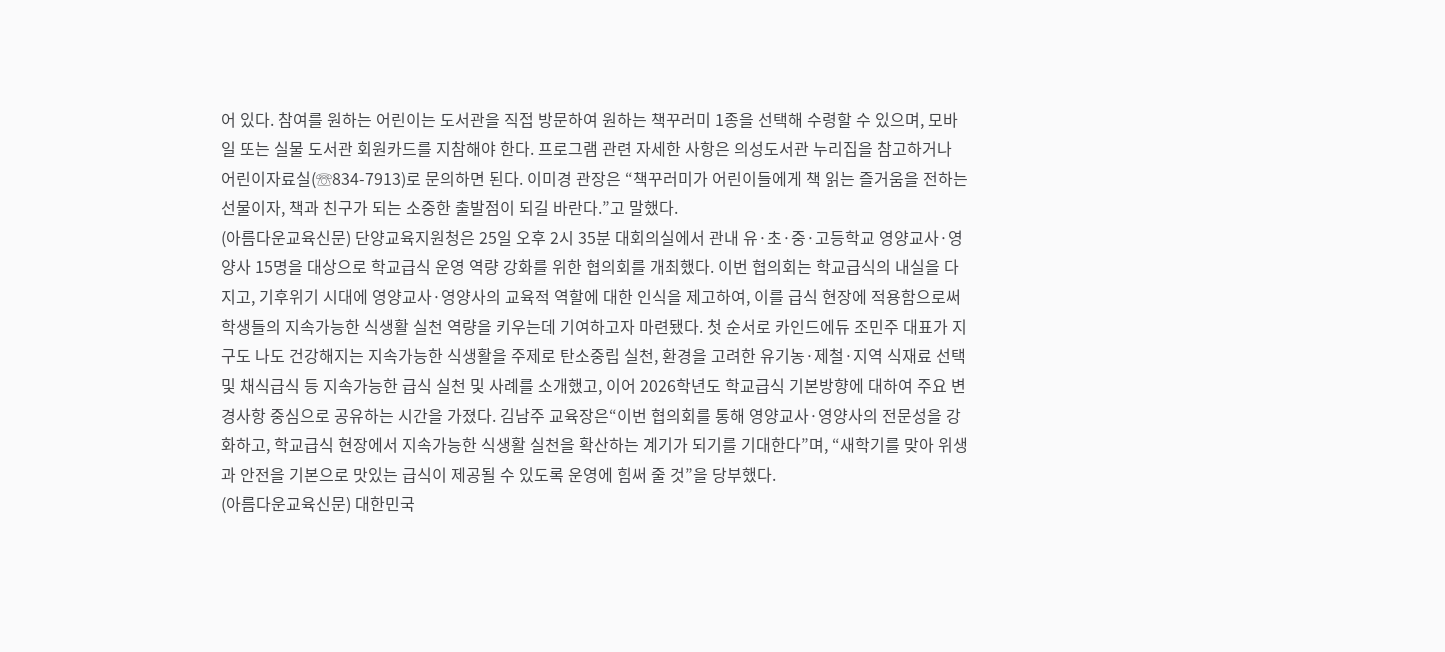어 있다. 참여를 원하는 어린이는 도서관을 직접 방문하여 원하는 책꾸러미 1종을 선택해 수령할 수 있으며, 모바일 또는 실물 도서관 회원카드를 지참해야 한다. 프로그램 관련 자세한 사항은 의성도서관 누리집을 참고하거나 어린이자료실(☏834-7913)로 문의하면 된다. 이미경 관장은 “책꾸러미가 어린이들에게 책 읽는 즐거움을 전하는 선물이자, 책과 친구가 되는 소중한 출발점이 되길 바란다.”고 말했다.
(아름다운교육신문) 단양교육지원청은 25일 오후 2시 35분 대회의실에서 관내 유·초·중·고등학교 영양교사·영양사 15명을 대상으로 학교급식 운영 역량 강화를 위한 협의회를 개최했다. 이번 협의회는 학교급식의 내실을 다지고, 기후위기 시대에 영양교사·영양사의 교육적 역할에 대한 인식을 제고하여, 이를 급식 현장에 적용함으로써 학생들의 지속가능한 식생활 실천 역량을 키우는데 기여하고자 마련됐다. 첫 순서로 카인드에듀 조민주 대표가 지구도 나도 건강해지는 지속가능한 식생활을 주제로 탄소중립 실천, 환경을 고려한 유기농·제철·지역 식재료 선택 및 채식급식 등 지속가능한 급식 실천 및 사례를 소개했고, 이어 2026학년도 학교급식 기본방향에 대하여 주요 변경사항 중심으로 공유하는 시간을 가졌다. 김남주 교육장은“이번 협의회를 통해 영양교사·영양사의 전문성을 강화하고, 학교급식 현장에서 지속가능한 식생활 실천을 확산하는 계기가 되기를 기대한다”며, “새학기를 맞아 위생과 안전을 기본으로 맛있는 급식이 제공될 수 있도록 운영에 힘써 줄 것”을 당부했다.
(아름다운교육신문) 대한민국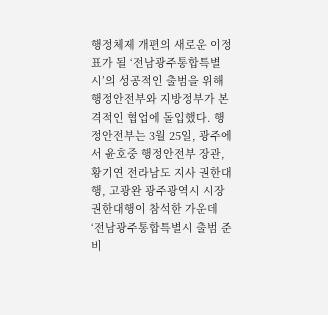행정체제 개편의 새로운 이정표가 될 ‘전남광주통합특별시’의 성공적인 출범을 위해 행정안전부와 지방정부가 본격적인 협업에 돌입했다. 행정안전부는 3월 25일, 광주에서 윤호중 행정안전부 장관, 황기연 전라남도 지사 권한대행, 고광완 광주광역시 시장 권한대행이 참석한 가운데 ‘전남광주통합특별시 출범 준비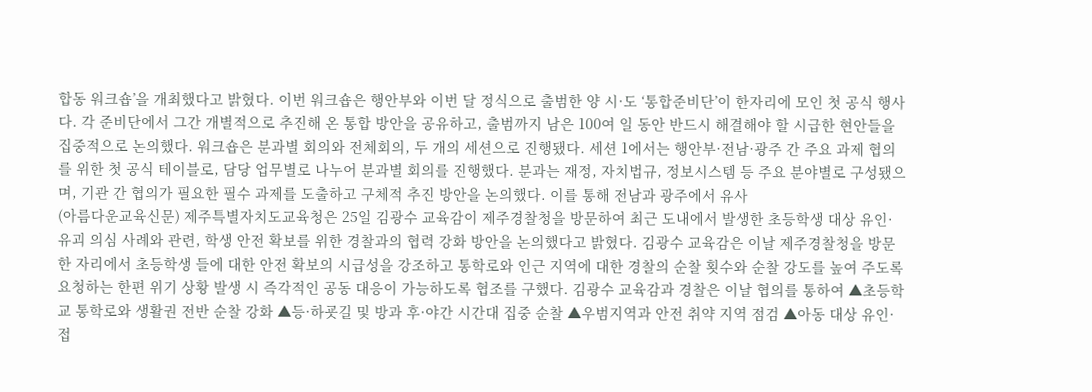합동 워크숍’을 개최했다고 밝혔다. 이번 워크숍은 행안부와 이번 달 정식으로 출범한 양 시·도 ‘통합준비단’이 한자리에 모인 첫 공식 행사다. 각 준비단에서 그간 개별적으로 추진해 온 통합 방안을 공유하고, 출범까지 남은 100여 일 동안 반드시 해결해야 할 시급한 현안들을 집중적으로 논의했다. 워크숍은 분과별 회의와 전체회의, 두 개의 세션으로 진행됐다. 세션 1에서는 행안부·전남·광주 간 주요 과제 협의를 위한 첫 공식 테이블로, 담당 업무별로 나누어 분과별 회의를 진행했다. 분과는 재정, 자치법규, 정보시스템 등 주요 분야별로 구성됐으며, 기관 간 협의가 필요한 필수 과제를 도출하고 구체적 추진 방안을 논의했다. 이를 통해 전남과 광주에서 유사
(아름다운교육신문) 제주특별자치도교육청은 25일 김광수 교육감이 제주경찰청을 방문하여 최근 도내에서 발생한 초등학생 대상 유인·유괴 의심 사례와 관련, 학생 안전 확보를 위한 경찰과의 협력 강화 방안을 논의했다고 밝혔다. 김광수 교육감은 이날 제주경찰청을 방문한 자리에서 초등학생 들에 대한 안전 확보의 시급성을 강조하고 통학로와 인근 지역에 대한 경찰의 순찰 횟수와 순찰 강도를 높여 주도록 요청하는 한편 위기 상황 발생 시 즉각적인 공동 대응이 가능하도록 협조를 구했다. 김광수 교육감과 경찰은 이날 협의를 통하여 ▲초등학교 통학로와 생활권 전반 순찰 강화 ▲등·하굣길 및 방과 후·야간 시간대 집중 순찰 ▲우범지역과 안전 취약 지역 점검 ▲아동 대상 유인·접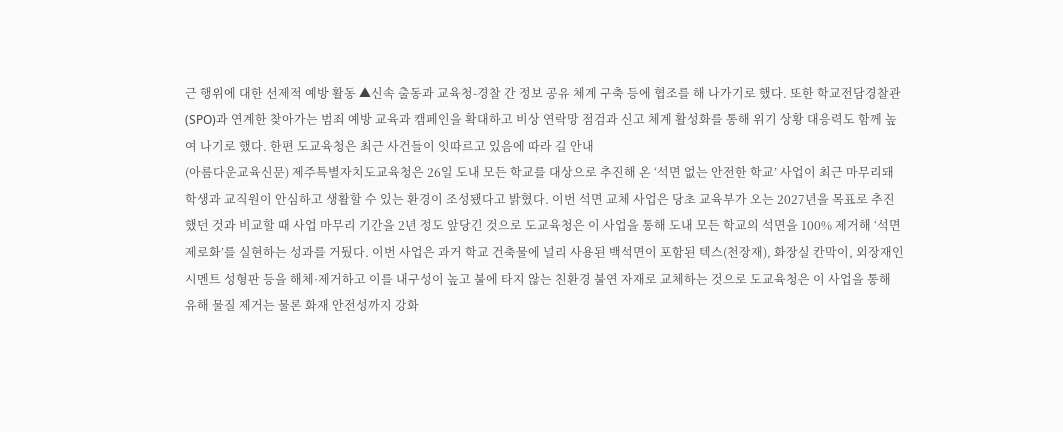근 행위에 대한 선제적 예방 활동 ▲신속 출동과 교육청-경찰 간 정보 공유 체계 구축 등에 협조를 해 나가기로 했다. 또한 학교전담경찰관(SPO)과 연계한 찾아가는 범죄 예방 교육과 캠페인을 확대하고 비상 연락망 점검과 신고 체계 활성화를 통해 위기 상황 대응력도 함께 높여 나기로 했다. 한편 도교육청은 최근 사건들이 잇따르고 있음에 따라 길 안내
(아름다운교육신문) 제주특별자치도교육청은 26일 도내 모든 학교를 대상으로 추진해 온 ‘석면 없는 안전한 학교’ 사업이 최근 마무리돼 학생과 교직원이 안심하고 생활할 수 있는 환경이 조성됐다고 밝혔다. 이번 석면 교체 사업은 당초 교육부가 오는 2027년을 목표로 추진했던 것과 비교할 때 사업 마무리 기간을 2년 정도 앞당긴 것으로 도교육청은 이 사업을 통해 도내 모든 학교의 석면을 100% 제거해 ‘석면 제로화’를 실현하는 성과를 거뒀다. 이번 사업은 과거 학교 건축물에 널리 사용된 백석면이 포함된 텍스(천장재), 화장실 칸막이, 외장재인 시멘트 성형판 등을 해체·제거하고 이를 내구성이 높고 불에 타지 않는 친환경 불연 자재로 교체하는 것으로 도교육청은 이 사업을 통해 유해 물질 제거는 물론 화재 안전성까지 강화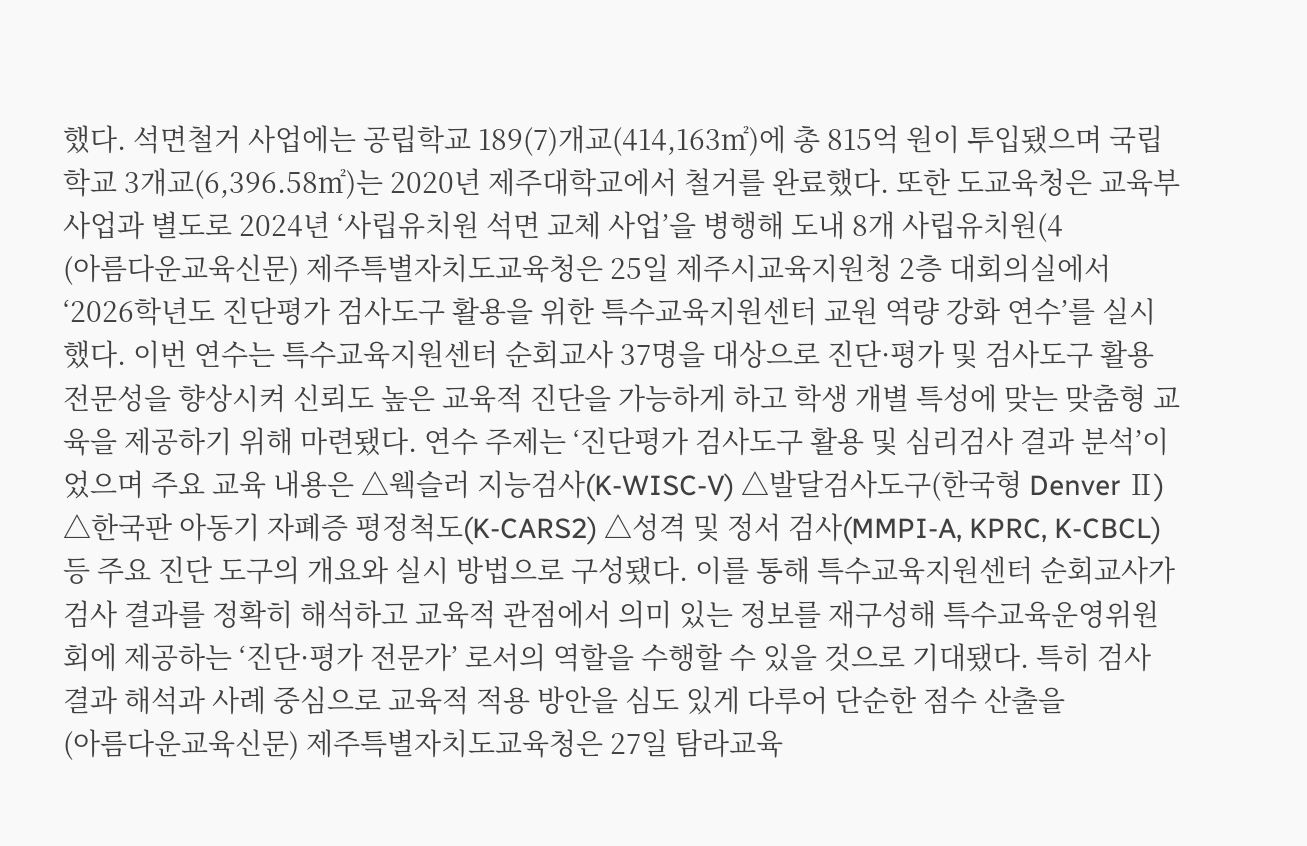했다. 석면철거 사업에는 공립학교 189(7)개교(414,163㎡)에 총 815억 원이 투입됐으며 국립학교 3개교(6,396.58㎡)는 2020년 제주대학교에서 철거를 완료했다. 또한 도교육청은 교육부 사업과 별도로 2024년 ‘사립유치원 석면 교체 사업’을 병행해 도내 8개 사립유치원(4
(아름다운교육신문) 제주특별자치도교육청은 25일 제주시교육지원청 2층 대회의실에서 ‘2026학년도 진단평가 검사도구 활용을 위한 특수교육지원센터 교원 역량 강화 연수’를 실시했다. 이번 연수는 특수교육지원센터 순회교사 37명을 대상으로 진단·평가 및 검사도구 활용 전문성을 향상시켜 신뢰도 높은 교육적 진단을 가능하게 하고 학생 개별 특성에 맞는 맞춤형 교육을 제공하기 위해 마련됐다. 연수 주제는 ‘진단평가 검사도구 활용 및 심리검사 결과 분석’이었으며 주요 교육 내용은 △웩슬러 지능검사(K-WISC-V) △발달검사도구(한국형 Denver Ⅱ) △한국판 아동기 자폐증 평정척도(K-CARS2) △성격 및 정서 검사(MMPI-A, KPRC, K-CBCL) 등 주요 진단 도구의 개요와 실시 방법으로 구성됐다. 이를 통해 특수교육지원센터 순회교사가 검사 결과를 정확히 해석하고 교육적 관점에서 의미 있는 정보를 재구성해 특수교육운영위원회에 제공하는 ‘진단·평가 전문가’ 로서의 역할을 수행할 수 있을 것으로 기대됐다. 특히 검사 결과 해석과 사례 중심으로 교육적 적용 방안을 심도 있게 다루어 단순한 점수 산출을
(아름다운교육신문) 제주특별자치도교육청은 27일 탐라교육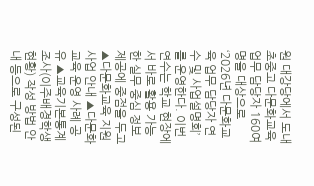원 대강당에서 도내 초중고 다문화교육 업무 담당자 160여 명을 대상으로 ‘2026년 다문화교육 업무 담당자 연수 및 사업설명회’를 운영한다. 이번 연수는 학교 현장에서 바로 활용 가능한 실무 중심 정보 제공에 중점을 두고 ▲다문화교육 지원 사업 안내 ▲다문화교육 운영 사례 공유 ▲교육기본통계조사(이주배경학생 현황) 작성 방법 안내 등으로 구성된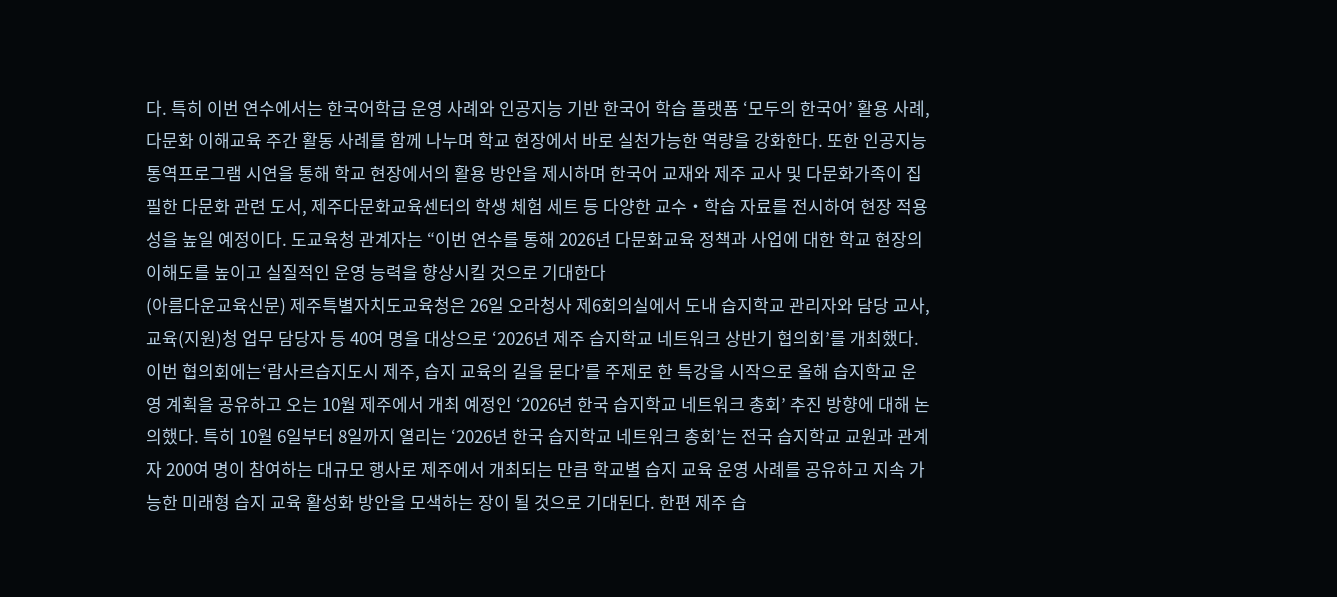다. 특히 이번 연수에서는 한국어학급 운영 사례와 인공지능 기반 한국어 학습 플랫폼 ‘모두의 한국어’ 활용 사례, 다문화 이해교육 주간 활동 사례를 함께 나누며 학교 현장에서 바로 실천가능한 역량을 강화한다. 또한 인공지능 통역프로그램 시연을 통해 학교 현장에서의 활용 방안을 제시하며 한국어 교재와 제주 교사 및 다문화가족이 집필한 다문화 관련 도서, 제주다문화교육센터의 학생 체험 세트 등 다양한 교수‧학습 자료를 전시하여 현장 적용성을 높일 예정이다. 도교육청 관계자는 “이번 연수를 통해 2026년 다문화교육 정책과 사업에 대한 학교 현장의 이해도를 높이고 실질적인 운영 능력을 향상시킬 것으로 기대한다
(아름다운교육신문) 제주특별자치도교육청은 26일 오라청사 제6회의실에서 도내 습지학교 관리자와 담당 교사, 교육(지원)청 업무 담당자 등 40여 명을 대상으로 ‘2026년 제주 습지학교 네트워크 상반기 협의회’를 개최했다. 이번 협의회에는‘람사르습지도시 제주, 습지 교육의 길을 묻다’를 주제로 한 특강을 시작으로 올해 습지학교 운영 계획을 공유하고 오는 10월 제주에서 개최 예정인 ‘2026년 한국 습지학교 네트워크 총회’ 추진 방향에 대해 논의했다. 특히 10월 6일부터 8일까지 열리는 ‘2026년 한국 습지학교 네트워크 총회’는 전국 습지학교 교원과 관계자 200여 명이 참여하는 대규모 행사로 제주에서 개최되는 만큼 학교별 습지 교육 운영 사례를 공유하고 지속 가능한 미래형 습지 교육 활성화 방안을 모색하는 장이 될 것으로 기대된다. 한편 제주 습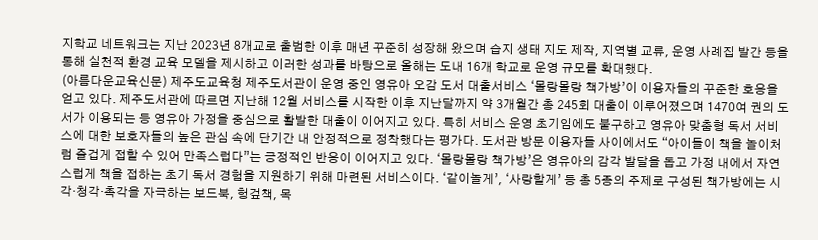지학교 네트워크는 지난 2023년 8개교로 출범한 이후 매년 꾸준히 성장해 왔으며 습지 생태 지도 제작, 지역별 교류, 운영 사례집 발간 등을 통해 실천적 환경 교육 모델을 제시하고 이러한 성과를 바탕으로 올해는 도내 16개 학교로 운영 규모를 확대했다.
(아름다운교육신문) 제주도교육청 제주도서관이 운영 중인 영유아 오감 도서 대출서비스 ‘몰랑몰랑 책가방’이 이용자들의 꾸준한 호응을 얻고 있다. 제주도서관에 따르면 지난해 12월 서비스를 시작한 이후 지난달까지 약 3개월간 총 245회 대출이 이루어졌으며 1470여 권의 도서가 이용되는 등 영유아 가정을 중심으로 활발한 대출이 이어지고 있다. 특히 서비스 운영 초기임에도 불구하고 영유아 맞춤형 독서 서비스에 대한 보호자들의 높은 관심 속에 단기간 내 안정적으로 정착했다는 평가다. 도서관 방문 이용자들 사이에서도 “아이들이 책을 놀이처럼 즐겁게 접할 수 있어 만족스럽다”는 긍정적인 반응이 이어지고 있다. ‘몰랑몰랑 책가방’은 영유아의 감각 발달을 돕고 가정 내에서 자연스럽게 책을 접하는 초기 독서 경험을 지원하기 위해 마련된 서비스이다. ‘같이놀게’, ‘사랑할게’ 등 총 5종의 주제로 구성된 책가방에는 시각·청각·촉각을 자극하는 보드북, 헝겊책, 목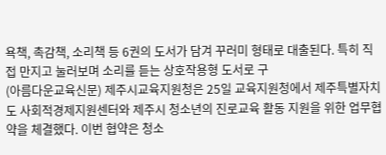욕책, 촉감책, 소리책 등 6권의 도서가 담겨 꾸러미 형태로 대출된다. 특히 직접 만지고 눌러보며 소리를 듣는 상호작용형 도서로 구
(아름다운교육신문) 제주시교육지원청은 25일 교육지원청에서 제주특별자치도 사회적경제지원센터와 제주시 청소년의 진로교육 활동 지원을 위한 업무협약을 체결했다. 이번 협약은 청소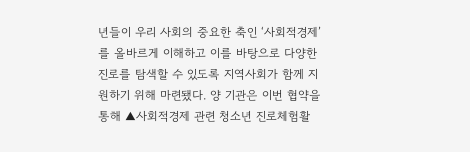년들이 우리 사회의 중요한 축인 ‘사회적경제’를 올바르게 이해하고 이를 바탕으로 다양한 진로를 탐색할 수 있도록 지역사회가 함께 지원하기 위해 마련됐다. 양 기관은 이번 협약을 통해 ▲사회적경제 관련 청소년 진로체험활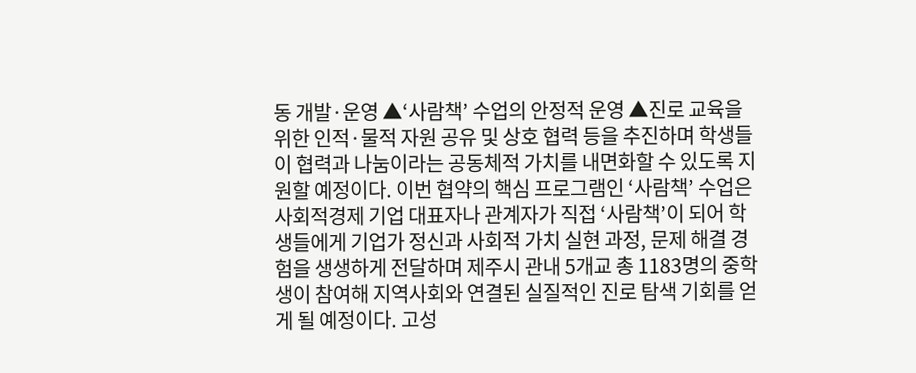동 개발·운영 ▲‘사람책’ 수업의 안정적 운영 ▲진로 교육을 위한 인적·물적 자원 공유 및 상호 협력 등을 추진하며 학생들이 협력과 나눔이라는 공동체적 가치를 내면화할 수 있도록 지원할 예정이다. 이번 협약의 핵심 프로그램인 ‘사람책’ 수업은 사회적경제 기업 대표자나 관계자가 직접 ‘사람책’이 되어 학생들에게 기업가 정신과 사회적 가치 실현 과정, 문제 해결 경험을 생생하게 전달하며 제주시 관내 5개교 총 1183명의 중학생이 참여해 지역사회와 연결된 실질적인 진로 탐색 기회를 얻게 될 예정이다. 고성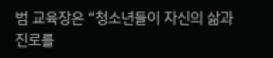범 교육장은 “청소년들이 자신의 삶과 진로를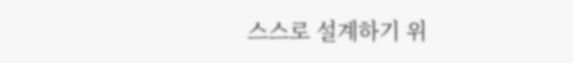스스로 설계하기 위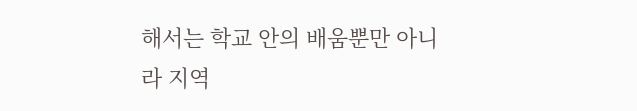해서는 학교 안의 배움뿐만 아니라 지역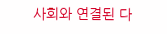사회와 연결된 다